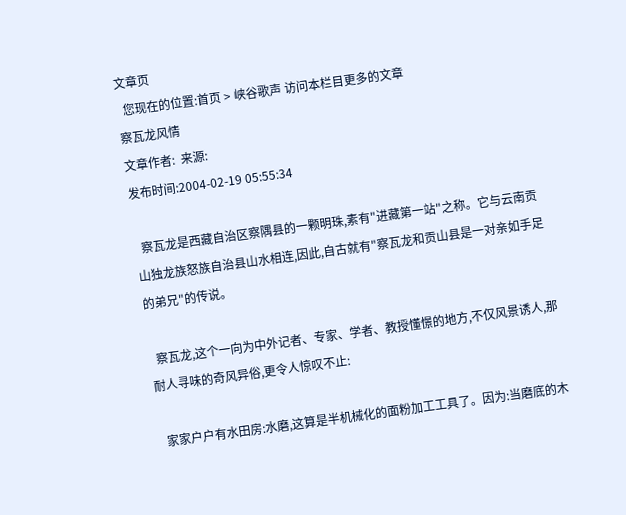文章页
  您现在的位置:首页 > 峡谷歌声 访问本栏目更多的文章
察瓦龙风情
文章作者:  来源:
发布时间:2004-02-19 05:55:34

  察瓦龙是西藏自治区察隅县的一颗明珠,素有"进藏第一站"之称。它与云南贡山独龙族怒族自治县山水相连,因此,自古就有"察瓦龙和贡山县是一对亲如手足的弟兄"的传说。

  察瓦龙,这个一向为中外记者、专家、学者、教授懂憬的地方,不仅风景诱人,那耐人寻味的奇风异俗,更令人惊叹不止:

  家家户户有水田房:水磨,这算是半机械化的面粉加工工具了。因为:当磨底的木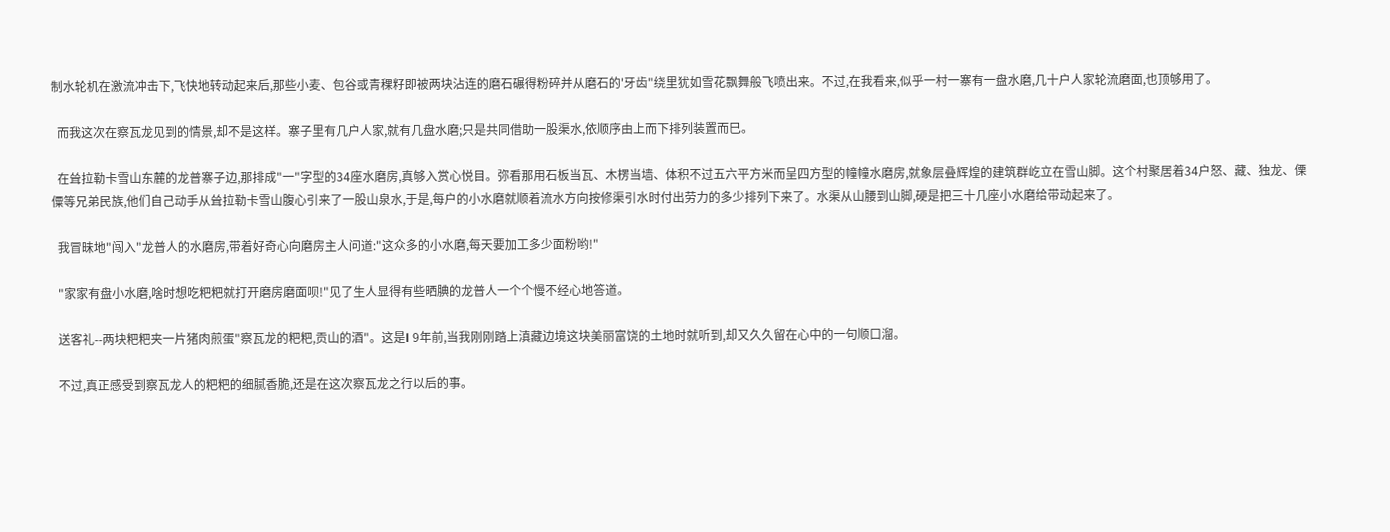制水轮机在激流冲击下,飞快地转动起来后,那些小麦、包谷或青稞籽即被两块沾连的磨石碾得粉碎并从磨石的'牙齿"绕里犹如雪花飘舞般飞喷出来。不过,在我看来,似乎一村一寨有一盘水磨,几十户人家轮流磨面,也顶够用了。

  而我这次在察瓦龙见到的情景,却不是这样。寨子里有几户人家,就有几盘水磨;只是共同借助一股渠水,依顺序由上而下排列装置而巳。

  在耸拉勒卡雪山东麓的龙普寨子边,那排成"一"字型的34座水磨房,真够入赏心悦目。弥看那用石板当瓦、木楞当墙、体积不过五六平方米而呈四方型的幢幢水磨房,就象层叠辉煌的建筑群屹立在雪山脚。这个村聚居着34户怒、藏、独龙、傈僳等兄弟民族,他们自己动手从耸拉勒卡雪山腹心引来了一股山泉水,于是,每户的小水磨就顺着流水方向按修渠引水时付出劳力的多少排列下来了。水渠从山腰到山脚,硬是把三十几座小水磨给带动起来了。

  我冒昧地"闯入"龙普人的水磨房,带着好奇心向磨房主人问道:"这众多的小水磨,每天要加工多少面粉哟!"

  "家家有盘小水磨,啥时想吃粑粑就打开磨房磨面呗!"见了生人显得有些晒腆的龙普人一个个慢不经心地答道。

  送客礼--两块粑粑夹一片猪肉煎蛋"察瓦龙的粑粑,贡山的酒"。这是l 9年前,当我刚刚踏上滇藏边境这块美丽富饶的土地时就听到,却又久久留在心中的一句顺口溜。

  不过,真正感受到察瓦龙人的粑粑的细腻香脆,还是在这次察瓦龙之行以后的事。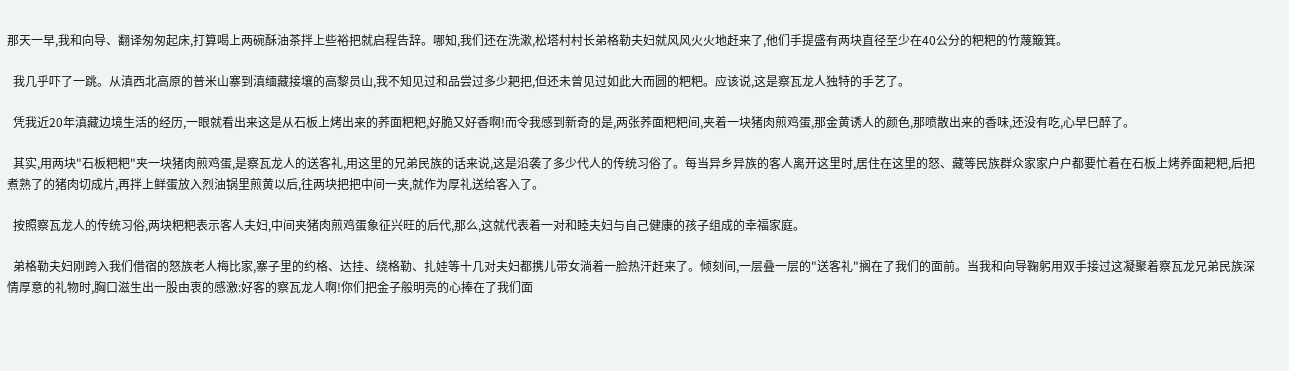那天一早,我和向导、翻译匆匆起床,打算喝上两碗酥油茶拌上些裕把就启程告辞。哪知,我们还在洗漱,松塔村村长弟格勒夫妇就风风火火地赶来了,他们手提盛有两块直径至少在40公分的粑粑的竹蔑簸箕。

  我几乎吓了一跳。从滇西北高原的普米山寨到滇缅藏接壤的高黎员山,我不知见过和品尝过多少耙把,但还未曾见过如此大而圆的粑粑。应该说,这是察瓦龙人独特的手艺了。

  凭我近20年滇藏边境生活的经历,一眼就看出来这是从石板上烤出来的荞面粑粑,好脆又好香啊!而令我感到新奇的是,两张荞面粑粑间,夹着一块猪肉煎鸡蛋,那金黄诱人的颜色,那喷散出来的香味,还没有吃,心早巳醉了。

  其实,用两块"石板粑粑"夹一块猪肉煎鸡蛋,是察瓦龙人的送客礼,用这里的兄弟民族的话来说,这是沿袭了多少代人的传统习俗了。每当异乡异族的客人离开这里时,居住在这里的怒、藏等民族群众家家户户都要忙着在石板上烤养面耙粑,后把煮熟了的猪肉切成片,再拌上鲜蛋放入烈油锅里煎黄以后,往两块把把中间一夹,就作为厚礼送给客入了。

  按照察瓦龙人的传统习俗,两块粑粑表示客人夫妇,中间夹猪肉煎鸡蛋象征兴旺的后代,那么,这就代表着一对和睦夫妇与自己健康的孩子组成的幸福家庭。

  弟格勒夫妇刚跨入我们借宿的怒族老人梅比家,寨子里的约格、达挂、绕格勒、扎娃等十几对夫妇都携儿带女淌着一脸热汗赶来了。倾刻间,一层叠一层的"送客礼"搁在了我们的面前。当我和向导鞠躬用双手接过这凝聚着察瓦龙兄弟民族深情厚意的礼物时,胸口滋生出一股由衷的感激:好客的察瓦龙人啊!你们把金子般明亮的心捧在了我们面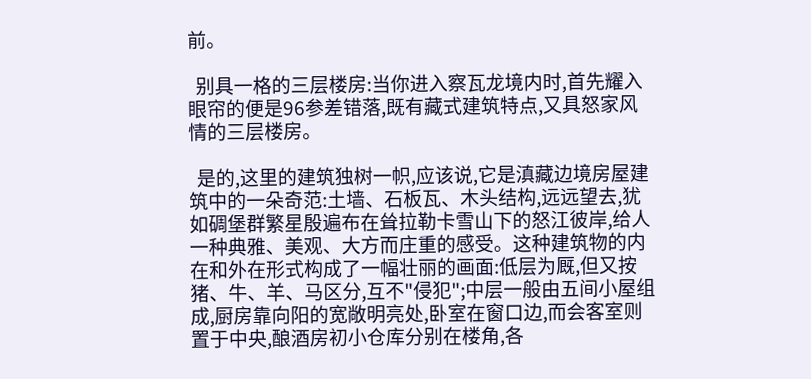前。

  别具一格的三层楼房:当你进入察瓦龙境内时,首先耀入眼帘的便是96参差错落,既有藏式建筑特点,又具怒家风情的三层楼房。

  是的,这里的建筑独树一帜,应该说,它是滇藏边境房屋建筑中的一朵奇范:土墙、石板瓦、木头结构,远远望去,犹如碉堡群繁星殷遍布在耸拉勒卡雪山下的怒江彼岸,给人一种典雅、美观、大方而庄重的感受。这种建筑物的内在和外在形式构成了一幅壮丽的画面:低层为厩,但又按猪、牛、羊、马区分,互不"侵犯";中层一般由五间小屋组成,厨房靠向阳的宽敞明亮处,卧室在窗口边,而会客室则置于中央,酿酒房初小仓库分别在楼角,各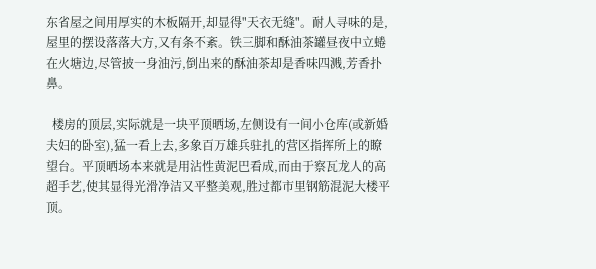东省屋之间用厚实的木板隔开,却显得"天衣无缝"。耐人寻味的是,屋里的摆设落落大方,又有条不紊。铁三脚和酥油茶罐昼夜中立蜷在火塘边,尽管披一身油污,倒出来的酥油茶却是香味四溅,芳香扑鼻。

  楼房的顶层,实际就是一块平顶晒场,左侧设有一间小仓库(或新婚夫妇的卧室),猛一看上去,多象百万雄兵驻扎的营区指挥所上的瞭望台。平顶晒场本来就是用沾性黄泥巴看成,而由于察瓦龙人的高超手艺,使其显得光滑净洁又平整美观,胜过都市里钢筋混泥大楼平顶。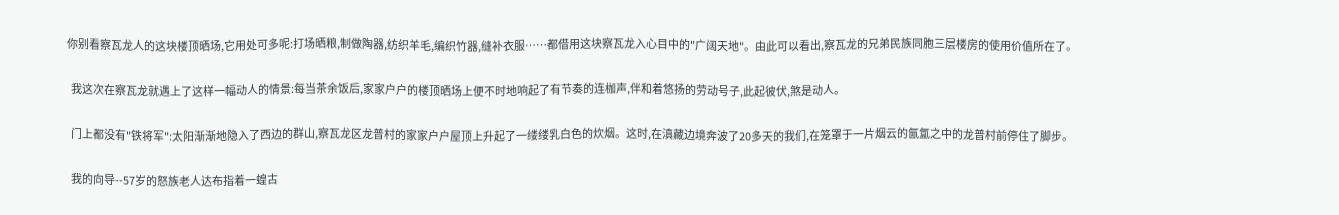你别看察瓦龙人的这块楼顶晒场,它用处可多呢:打场晒粮,制做陶器,纺织羊毛,编织竹器,缝补衣服……都借用这块察瓦龙入心目中的"广阔天地"。由此可以看出,察瓦龙的兄弟民族同胞三层楼房的使用价值所在了。

  我这次在察瓦龙就遇上了这样一幅动人的情景:每当茶余饭后,家家户户的楼顶晒场上便不时地响起了有节奏的连枷声,伴和着悠扬的劳动号子,此起彼伏,煞是动人。

  门上都没有"铁将军":太阳渐渐地隐入了西边的群山,察瓦龙区龙普村的家家户户屋顶上升起了一缕缕乳白色的炊烟。这时,在滇藏边境奔波了20多天的我们,在笼罩于一片烟云的氤氲之中的龙普村前停住了脚步。

  我的向导--57岁的怒族老人达布指着一蝗古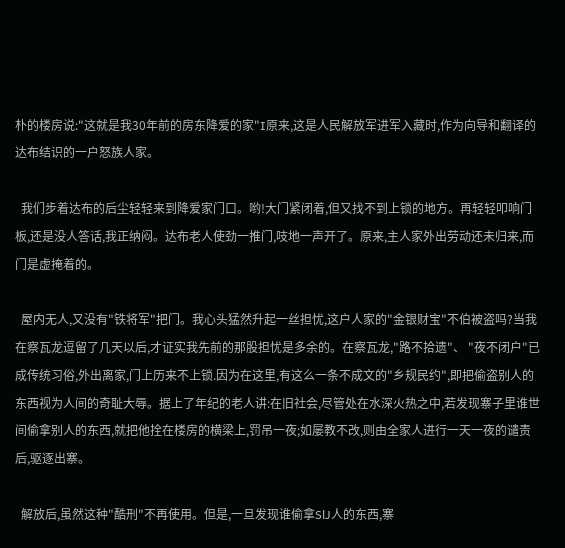朴的楼房说:"这就是我30年前的房东降爱的家"I原来,这是人民解放军进军入藏时,作为向导和翻译的达布结识的一户怒族人家。

  我们步着达布的后尘轻轻来到降爱家门口。哟!大门紧闭着,但又找不到上锁的地方。再轻轻叩响门板,还是没人答话,我正纳闷。达布老人使劲一推门,吱地一声开了。原来,主人家外出劳动还未归来,而门是虚掩着的。

  屋内无人,又没有"铁将军"把门。我心头猛然升起一丝担忧,这户人家的"金银财宝"不伯被盗吗?当我在察瓦龙逗留了几天以后,才证实我先前的那股担忧是多余的。在察瓦龙,"路不拾遗"、 "夜不闭户"已成传统习俗,外出离家,门上历来不上锁.因为在这里,有这么一条不成文的"乡规民约",即把偷盗别人的东西视为人间的奇耻大辱。据上了年纪的老人讲:在旧社会,尽管处在水深火热之中,若发现寨子里谁世间偷拿别人的东西,就把他拴在楼房的横梁上,罚吊一夜;如屡教不改,则由全家人进行一天一夜的谴责后,驱逐出寨。

  解放后,虽然这种"酷刑"不再使用。但是,一旦发现谁偷拿SlJ人的东西,寨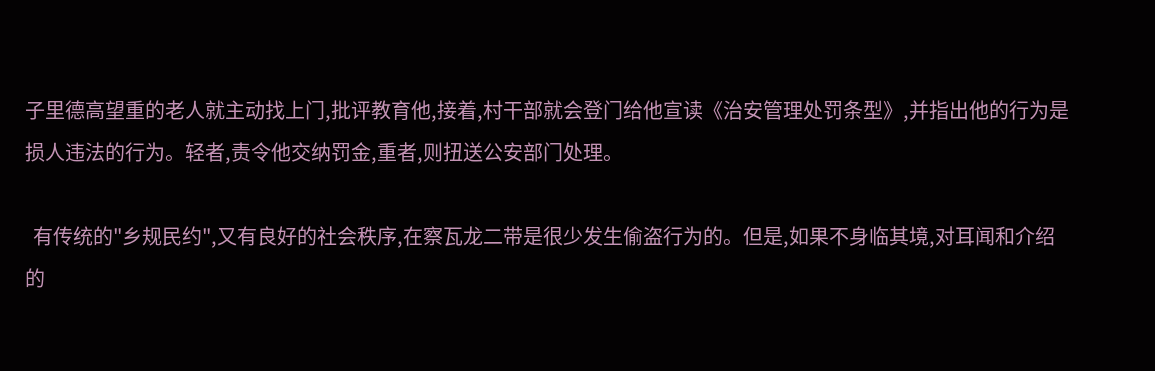子里德高望重的老人就主动找上门,批评教育他,接着,村干部就会登门给他宣读《治安管理处罚条型》,并指出他的行为是损人违法的行为。轻者,责令他交纳罚金,重者,则扭送公安部门处理。

  有传统的"乡规民约",又有良好的社会秩序,在察瓦龙二带是很少发生偷盗行为的。但是,如果不身临其境,对耳闻和介绍的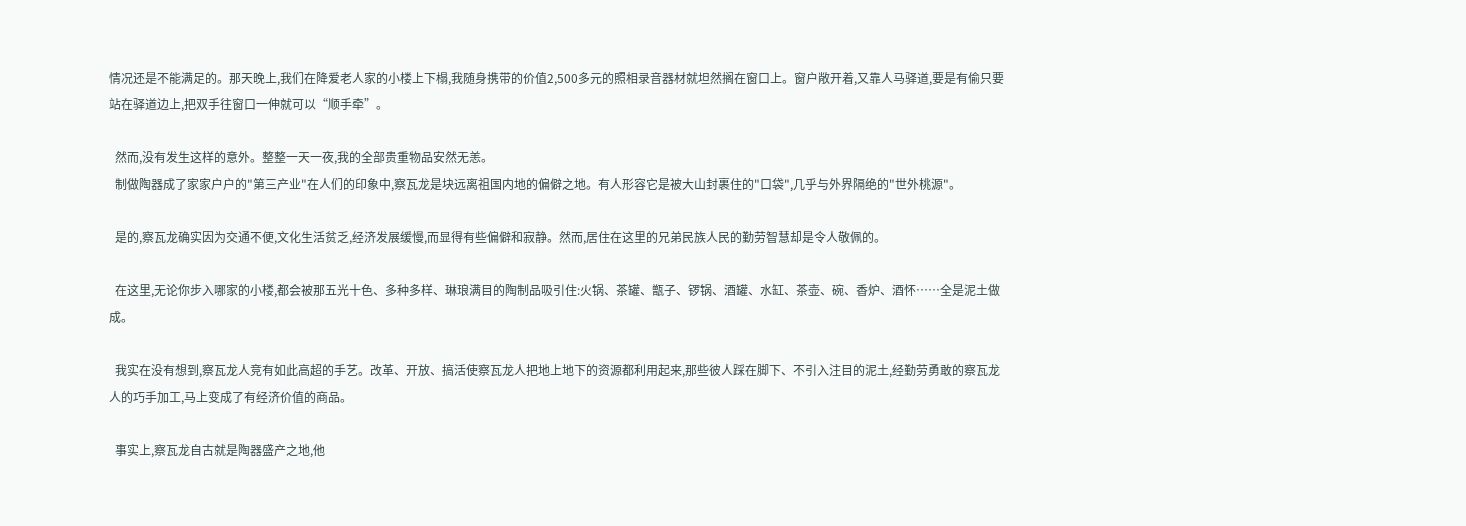情况还是不能满足的。那天晚上,我们在降爱老人家的小楼上下榻,我随身携带的价值2,500多元的照相录音器材就坦然搁在窗口上。窗户敞开着,又靠人马驿道,要是有偷只要站在驿道边上,把双手往窗口一伸就可以“顺手牵”。

  然而,没有发生这样的意外。整整一天一夜,我的全部贵重物品安然无恙。
  制做陶器成了家家户户的"第三产业"在人们的印象中,察瓦龙是块远离祖国内地的偏僻之地。有人形容它是被大山封裹住的"口袋",几乎与外界隔绝的"世外桃源"。

  是的,察瓦龙确实因为交通不便,文化生活贫乏,经济发展缓慢,而显得有些偏僻和寂静。然而,居住在这里的兄弟民族人民的勤劳智慧却是令人敬佩的。

  在这里,无论你步入哪家的小楼,都会被那五光十色、多种多样、琳琅满目的陶制品吸引住:火锅、茶罐、甑子、锣锅、酒罐、水缸、茶壶、碗、香炉、酒怀……全是泥土做成。

  我实在没有想到,察瓦龙人竞有如此高超的手艺。改革、开放、搞活使察瓦龙人把地上地下的资源都利用起来,那些彼人踩在脚下、不引入注目的泥土,经勤劳勇敢的察瓦龙人的巧手加工,马上变成了有经济价值的商品。

  事实上,察瓦龙自古就是陶器盛产之地,他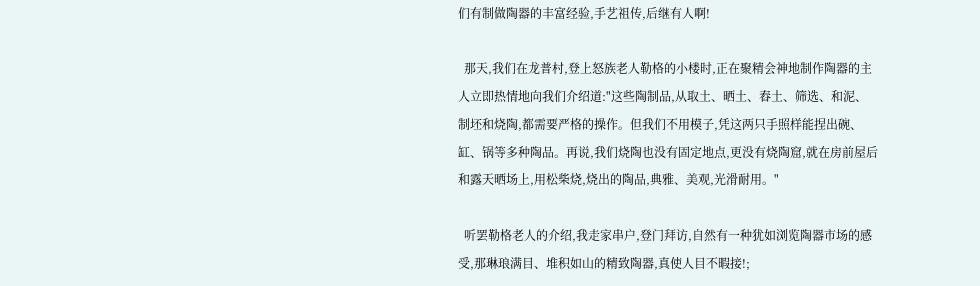们有制做陶器的丰富经验,手艺祖传,后继有人啊!

  那天,我们在龙普村,登上怒族老人勒格的小楼时,正在聚精会神地制作陶器的主人立即热情地向我们介绍道:"这些陶制品,从取土、晒土、舂土、筛选、和泥、制坯和烧陶,都需要严格的操作。但我们不用模子,凭这两只手照样能捏出碗、缸、锅等多种陶品。再说,我们烧陶也没有固定地点,更没有烧陶窟,就在房前屋后和露天晒场上,用松柴烧,烧出的陶品,典雅、美观,光滑耐用。"

  听罢勒格老人的介绍,我走家串户,登门拜访,自然有一种犹如浏览陶器市场的感受,那琳琅满目、堆积如山的精致陶器,真使人目不暇接!;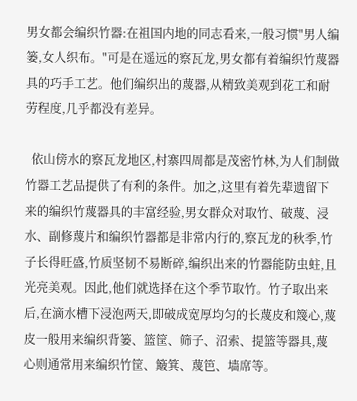男女都会编织竹器:在祖国内地的同志看来,一般习惯"男人编篓,女人织布。"可是在遥远的察瓦龙,男女都有着编织竹蔑器具的巧手工艺。他们编织出的蔑器,从精致美观到花工和耐劳程度,几乎都没有差异。

  依山傍水的察瓦龙地区,村寨四周都是茂密竹林,为人们制做竹器工艺品提供了有利的条件。加之,这里有着先辈遗留下来的编织竹蔑器具的丰富经验,男女群众对取竹、破蔑、浸水、副修蔑片和编织竹器都是非常内行的,察瓦龙的秋季,竹子长得旺盛,竹质坚韧不易断碎,编织出来的竹器能防虫蛀,且光亮美观。因此,他们就选择在这个季节取竹。竹子取出来后,在滴水槽下浸泡两天,即破成宽厚均匀的长蔑皮和篾心,蔑皮一般用来编织背篓、篮筐、筛子、沼索、提篮等器具,蔑心则通常用来编织竹筐、簸箕、蔑笆、墙席等。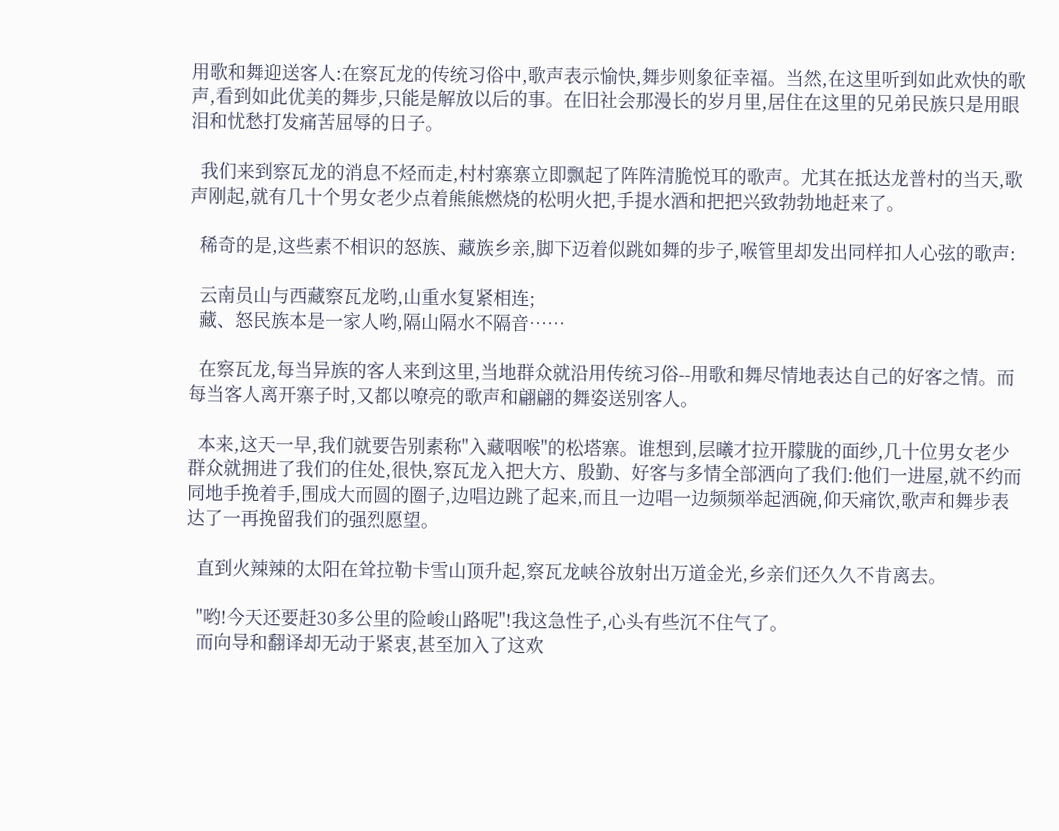用歌和舞迎送客人:在察瓦龙的传统习俗中,歌声表示愉快,舞步则象征幸福。当然,在这里听到如此欢快的歌声,看到如此优美的舞步,只能是解放以后的事。在旧社会那漫长的岁月里,居住在这里的兄弟民族只是用眼泪和忧愁打发痛苦屈辱的日子。

  我们来到察瓦龙的消息不烃而走,村村寨寨立即飘起了阵阵清脆悦耳的歌声。尤其在抵达龙普村的当天,歌声刚起,就有几十个男女老少点着熊熊燃烧的松明火把,手提水酒和把把兴致勃勃地赶来了。

  稀奇的是,这些素不相识的怒族、藏族乡亲,脚下迈着似跳如舞的步子,喉管里却发出同样扣人心弦的歌声:

  云南员山与西藏察瓦龙哟,山重水复紧相连;
  藏、怒民族本是一家人哟,隔山隔水不隔音……

  在察瓦龙,每当异族的客人来到这里,当地群众就沿用传统习俗--用歌和舞尽情地表达自己的好客之情。而每当客人离开寨子时,又都以嘹亮的歌声和翩翩的舞姿送别客人。

  本来,这天一早,我们就要告别素称"入藏咽喉"的松塔寨。谁想到,层曦才拉开朦胧的面纱,几十位男女老少群众就拥进了我们的住处,很快,察瓦龙入把大方、殷勤、好客与多情全部洒向了我们:他们一进屋,就不约而同地手挽着手,围成大而圆的圈子,边唱边跳了起来,而且一边唱一边频频举起洒碗,仰天痛饮,歌声和舞步表达了一再挽留我们的强烈愿望。

  直到火辣辣的太阳在耸拉勒卡雪山顶升起,察瓦龙峡谷放射出万道金光,乡亲们还久久不肯离去。

  "哟!今天还要赶30多公里的险峻山路呢"!我这急性子,心头有些沉不住气了。
  而向导和翻译却无动于紧衷,甚至加入了这欢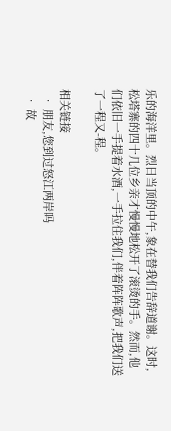乐的海洋里。烈日当顶的中午,象在替我们告辞道谢。这时,松塔寨的四十几位乡亲才慢慢地松开了滚烫的手。然而,他们依旧一手提着水酒,一手拉住我们,伴着阵阵歌声,把我们送了一程又-程。

相关链接
  • 朋友,您到过怒江两岸吗
  • 故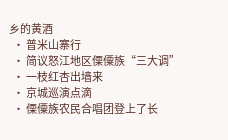乡的黄酒
  • 普米山寨行
  • 简议怒江地区傈僳族“三大调”
  • 一枝红杏出墙来
  • 京城巡演点滴
  • 傈僳族农民合唱团登上了长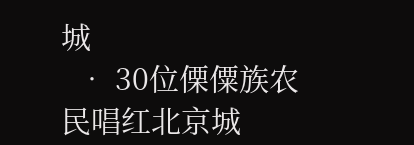城
  • 30位傈僳族农民唱红北京城